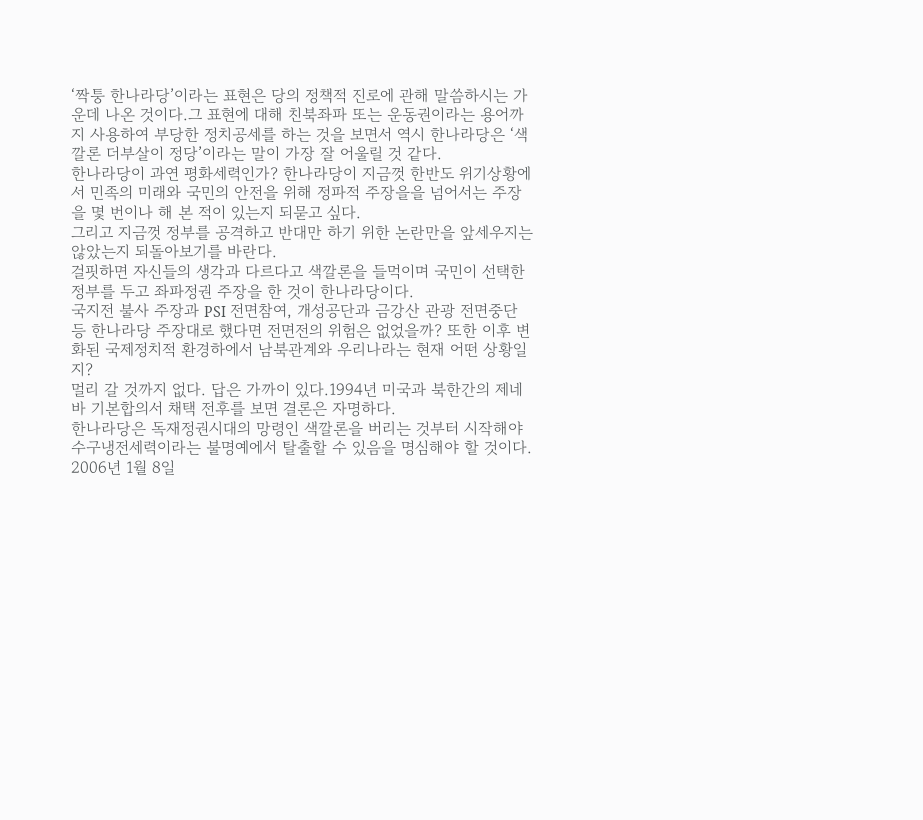‘짝퉁 한나라당’이라는 표현은 당의 정책적 진로에 관해 말씀하시는 가운데 나온 것이다.그 표현에 대해 친북좌파 또는 운동권이라는 용어까지 사용하여 부당한 정치공세를 하는 것을 보면서 역시 한나라당은 ‘색깔론 더부살이 정당’이라는 말이 가장 잘 어울릴 것 같다.
한나라당이 과연 평화세력인가? 한나라당이 지금껏 한반도 위기상황에서 민족의 미래와 국민의 안전을 위해 정파적 주장을을 넘어서는 주장을 몇 번이나 해 본 적이 있는지 되묻고 싶다.
그리고 지금껏 정부를 공격하고 반대만 하기 위한 논란만을 앞세우지는 않았는지 되돌아보기를 바란다.
걸핏하면 자신들의 생각과 다르다고 색깔론을 들먹이며 국민이 선택한 정부를 두고 좌파정권 주장을 한 것이 한나라당이다.
국지전 불사 주장과 PSI 전면참여, 개성공단과 금강산 관광 전면중단 등 한나라당 주장대로 했다면 전면전의 위험은 없었을까? 또한 이후 변화된 국제정치적 환경하에서 남북관계와 우리나라는 현재 어떤 상황일지?
멀리 갈 것까지 없다. 답은 가까이 있다.1994년 미국과 북한간의 제네바 기본합의서 채택 전후를 보면 결론은 자명하다.
한나라당은 독재정권시대의 망령인 색깔론을 버리는 것부터 시작해야 수구냉전세력이라는 불명예에서 탈출할 수 있음을 명심해야 할 것이다.
2006년 1월 8일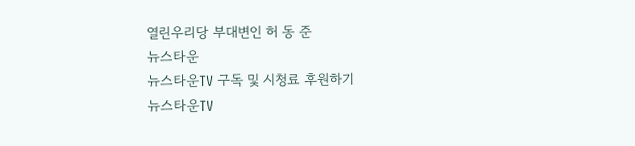열린우리당 부대변인 허 동 준
뉴스타운
뉴스타운TV 구독 및 시청료 후원하기
뉴스타운TV